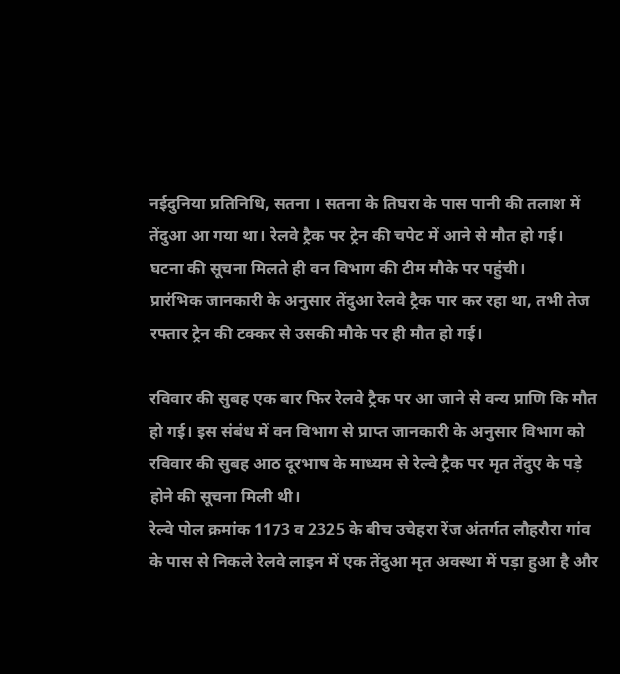नईदुनिया प्रतिनिधि, सतना । सतना के तिघरा के पास पानी की तलाश में तेंदुआ आ गया था। रेलवे ट्रैक पर ट्रेन की चपेट में आने से मौत हो गई। घटना की सूचना मिलते ही वन विभाग की टीम मौके पर पहुंची।
प्रारंभिक जानकारी के अनुसार तेंदुआ रेलवे ट्रैक पार कर रहा था, तभी तेज रफ्तार ट्रेन की टक्कर से उसकी मौके पर ही मौत हो गई।

रविवार की सुबह एक बार फिर रेलवे ट्रैक पर आ जाने से वन्य प्राणि कि मौत हो गई। इस संबंध में वन विभाग से प्राप्त जानकारी के अनुसार विभाग को रविवार की सुबह आठ दूरभाष के माध्यम से रेल्वे ट्रैक पर मृत तेंदुए के पड़े होने की सूचना मिली थी।
रेल्वे पोल क्रमांक 1173 व 2325 के बीच उचेहरा रेंज अंतर्गत लौहरौरा गांव के पास से निकले रेलवे लाइन में एक तेंदुआ मृत अवस्था में पड़ा हुआ है और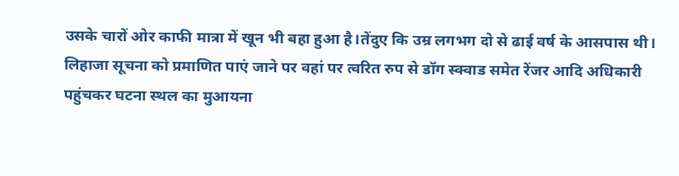उसके चारों ओर काफी मात्रा में खून भी बहा हुआ है।तेंदुए कि उम्र लगभग दो से ढाई वर्ष के आसपास थी।
लिहाजा सूचना को प्रमाणित पाएं जाने पर वहां पर त्वरित रुप से डॉग स्क्वाड समेत रेंजर आदि अधिकारी पहुंचकर घटना स्थल का मुआयना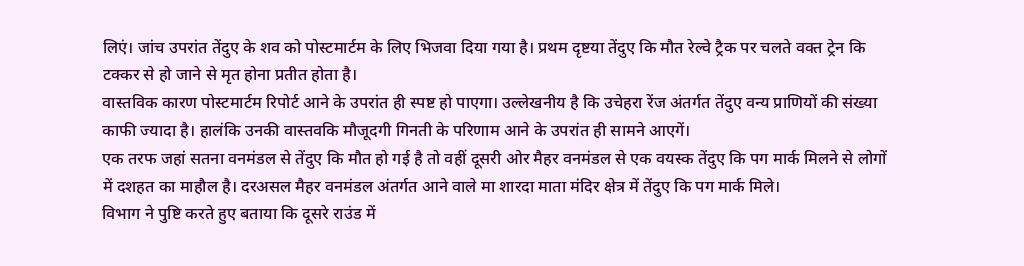लिएं। जांच उपरांत तेंदुए के शव को पोस्टमार्टम के लिए भिजवा दिया गया है। प्रथम दृष्टया तेंदुए कि मौत रेल्वे ट्रैक पर चलते वक्त ट्रेन कि टक्कर से हो जाने से मृत होना प्रतीत होता है।
वास्तविक कारण पोस्टमार्टम रिपोर्ट आने के उपरांत ही स्पष्ट हो पाएगा। उल्लेखनीय है कि उचेहरा रेंज अंतर्गत तेंदुए वन्य प्राणियों की संख्या काफी ज्यादा है। हालंकि उनकी वास्तवकि मौजूदगी गिनती के परिणाम आने के उपरांत ही सामने आएगें।
एक तरफ जहां सतना वनमंडल से तेंदुए कि मौत हो गई है तो वहीं दूसरी ओर मैहर वनमंडल से एक वयस्क तेंदुए कि पग मार्क मिलने से लोगों में दशहत का माहौल है। दरअसल मैहर वनमंडल अंतर्गत आने वाले मा शारदा माता मंदिर क्षेत्र में तेंदुए कि पग मार्क मिले।
विभाग ने पुष्टि करते हुए बताया कि दूसरे राउंड में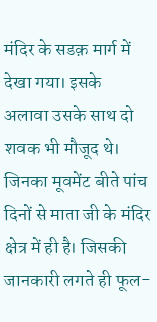मंदिर के सडक़ मार्ग में देखा गया। इसके अलावा उसके साथ दो शवक भी मौजूद थे। जिनका मूवमेंट बीते पांच दिनों से माता जी के मंदिर क्षेत्र में ही है। जिसकी जानकारी लगते ही फूल-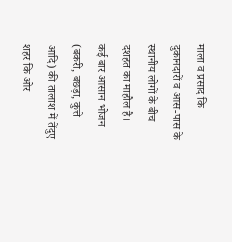माला व प्रसाद कि दुकानदारों व आस-पास के स्थानीय लोगों के बीच दशहत का माहौल है।
कई बार आसान भोजन (बकरी, बछड़ा, कुत्ते आदि) की तालाश में तेंदुए शहर कि ओर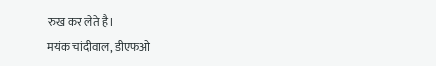रुख कर लेते है।
मयंक चांदीवाल, डीएफओ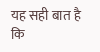यह सही बात है कि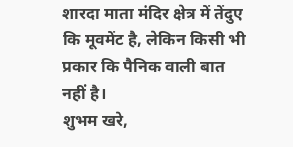शारदा माता मंदिर क्षेत्र में तेंदुए कि मूवमेंट है, लेकिन किसी भी प्रकार कि पैनिक वाली बात नहीं है।
शुभम खरे,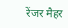रेंजर मैहर